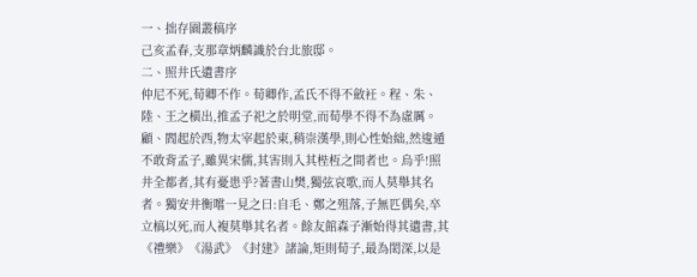一、拙存園叢稿序
己亥孟春,支那章炳麟識於台北旅邸。
二、照井氏遺書序
仲尼不死,荀卿不作。荀卿作,孟氏不得不斂衽。程、朱、陸、王之橫出,推孟子祀之於明堂,而荀學不得不為虛厲。顧、閻起於西,物太宰起於東,稍崇漢學,則心性始絀,然逡遁不敢背孟子,雖異宋儒,其害則入其梐枑之間者也。烏乎!照井全都者,其有憂患乎?著書山樊,獨弦哀歌,而人莫舉其名者。獨安井衡嚐一見之曰:自毛、鄭之殂落,子無匹偶矣,卒立槁以死,而人複莫舉其名者。餘友館森子漸始得其遺書,其《禮樂》《湯武》《封建》諸論,矩則荀子,最為閎深,以是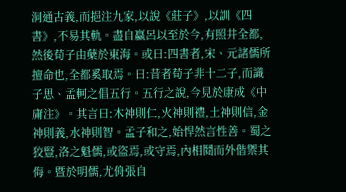洞通古義,而挹注九家,以說《莊子》,以訓《四書》,不易其軌。盡自嬴呂以至於今,有照井全都,然後荀子由蘖於東海。或曰:四書者,宋、元諸儒所擅命也,全都奚取焉。曰:昔者荀子非十二子,而識子思、孟軻之倡五行。五行之說,今見於康成《中庸注》。其言曰:木神則仁,火神則禮,土神則信,金神則義,水神則智。孟子和之,始悍然言性善。蜀之狡豎,洛之魁儒,或盜焉,或守焉,內相鬩而外偕禦其侮。暨於明儒,尤侜張自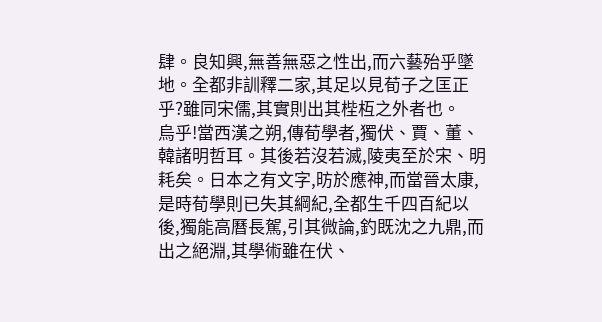肆。良知興,無善無惡之性出,而六藝殆乎墜地。全都非訓釋二家,其足以見荀子之匡正乎?雖同宋儒,其實則出其梐枑之外者也。
烏乎!當西漢之朔,傳荀學者,獨伏、賈、董、韓諸明哲耳。其後若沒若滅,陵夷至於宋、明耗矣。日本之有文字,昉於應神,而當晉太康,是時荀學則已失其綱紀,全都生千四百紀以後,獨能高曆長駕,引其微論,釣既沈之九鼎,而出之絕淵,其學術雖在伏、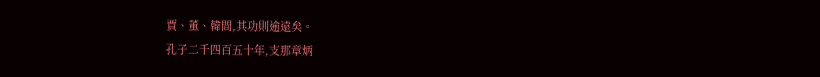賈、董、韓間,其功則逾遠矣。
孔子二千四百五十年,支那章炳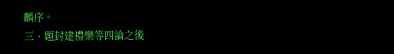麟序。
三、題封建禮樂等四論之後